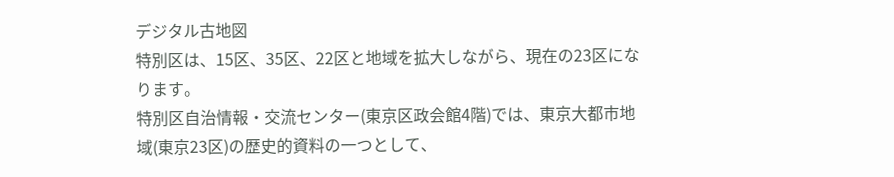デジタル古地図
特別区は、15区、35区、22区と地域を拡大しながら、現在の23区になります。
特別区自治情報・交流センター(東京区政会館4階)では、東京大都市地域(東京23区)の歴史的資料の一つとして、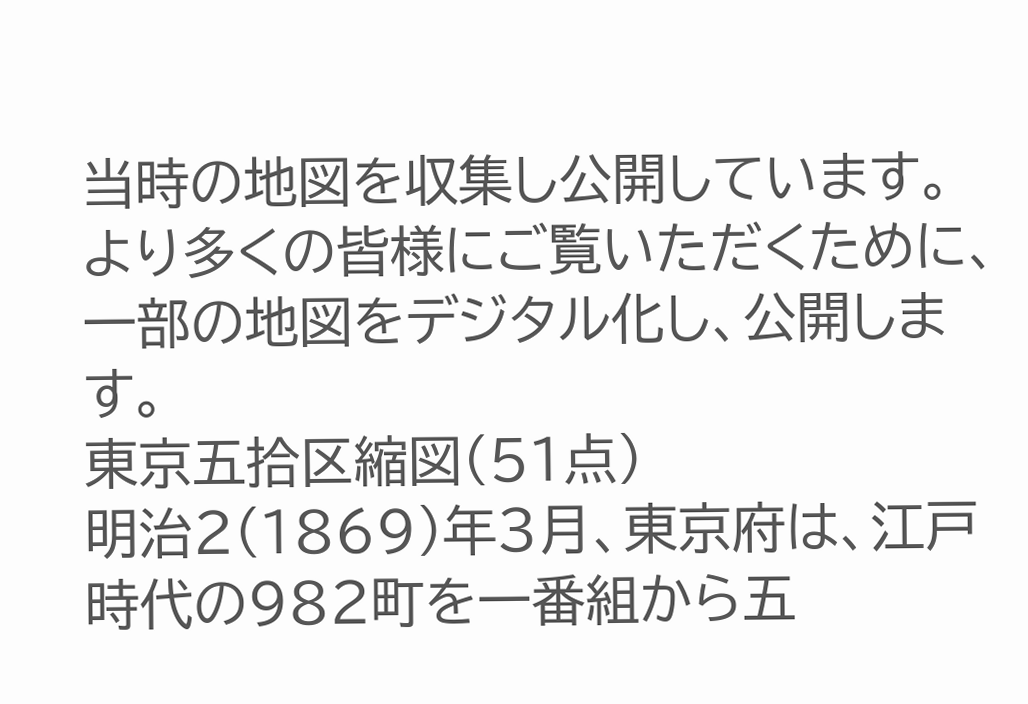当時の地図を収集し公開しています。
より多くの皆様にご覧いただくために、一部の地図をデジタル化し、公開します。
東京五拾区縮図(51点)
明治2(1869)年3月、東京府は、江戸時代の982町を一番組から五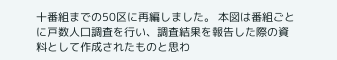十番組までの50区に再編しました。 本図は番組ごとに戸数人口調査を行い、調査結果を報告した際の資料として作成されたものと思わ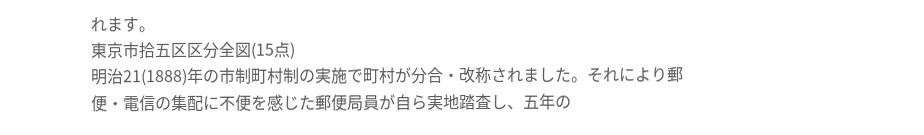れます。
東京市拾五区区分全図(15点)
明治21(1888)年の市制町村制の実施で町村が分合・改称されました。それにより郵便・電信の集配に不便を感じた郵便局員が自ら実地踏査し、五年の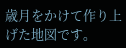歳月をかけて作り上げた地図です。